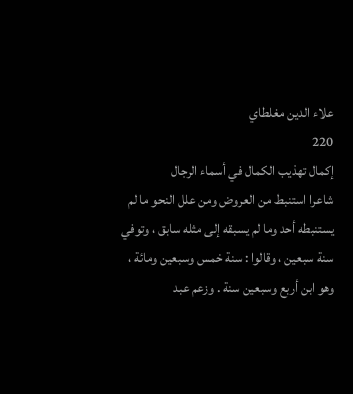علاء الدين مغلطاي
220
إكمال تهذيب الكمال في أسماء الرجال
شاعرا استنبط من العروض ومن علل النحو ما لم يستنبطه أحد وما لم يسبقه إلى مثله سابق ، وتوفي سنة سبعين ، وقالوا : سنة خمس وسبعين ومائة ، وهو ابن أربع وسبعين سنة . وزعم عبد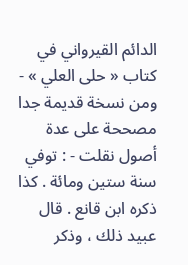الدائم القيرواني في كتاب « حلى العلي » - ومن نسخة قديمة جدا مصححة على عدة أصول نقلت - : توفي سنة ستين ومائة . كذا ذكره ابن قانع . قال عبيد ذلك ، وذكر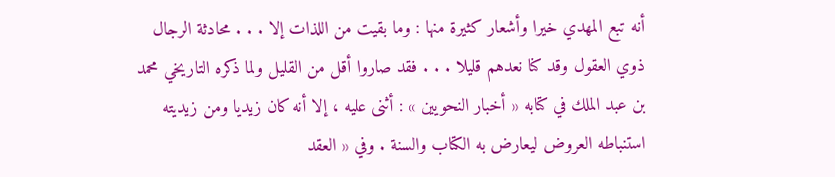أنه تبع المهدي خيرا وأشعار كثيرة منها : وما بقيت من اللذات إلا . . . محادثة الرجال ذوي العقول وقد كنا نعدهم قليلا . . . فقد صاروا أقل من القليل ولما ذكره التاريخي محمد بن عبد الملك في كتابه « أخبار النحويين » : أثنى عليه ، إلا أنه كان زيديا ومن زيديته استنباطه العروض ليعارض به الكتاب والسنة . وفي « العقد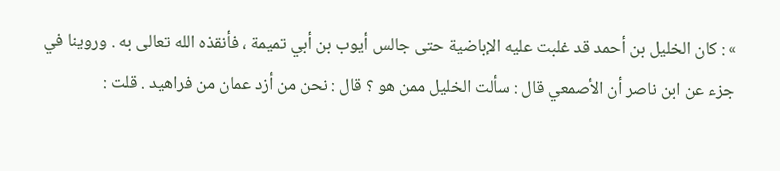» : كان الخليل بن أحمد قد غلبت عليه الإباضية حتى جالس أيوب بن أبي تميمة ، فأنقذه الله تعالى به . وروينا في جزء عن ابن ناصر أن الأصمعي قال : سألت الخليل ممن هو ؟ قال : نحن من أزد عمان من فراهيد . قلت :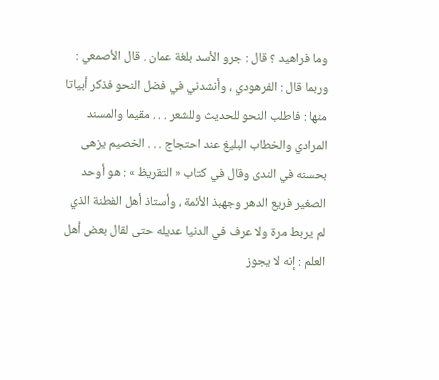وما فراهيد ؟ قال : جرو الأسد بلغة عمان . قال الأصمعي : وربما قال : الفرهودي ، وأنشدني في فضل النحو فذكر أبياتا منها : فاطلب النحو للحديث وللشعر . . . مقيما والمسند المرادي والخطاب البليغ عند احتجاج . . . الخصيم يزهى بحسنه في الندى وقال في كتاب « التقريظ » : هو أوحد الصغير فريع الدهر وجهبذ الأئمة ، وأستاذ أهل الفطنة الذي لم يربط مرة ولا عرف في الدنيا عديله حتى لقال بعض أهل العلم : إنه لا يجوز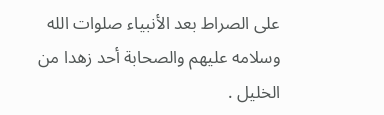على الصراط بعد الأنبياء صلوات الله وسلامه عليهم والصحابة أحد زهدا من الخليل .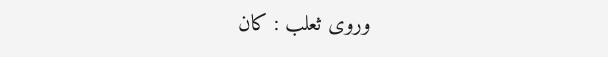وروى ثعلب : كان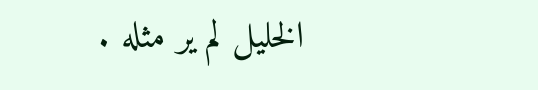الخليل لم ير مثله .